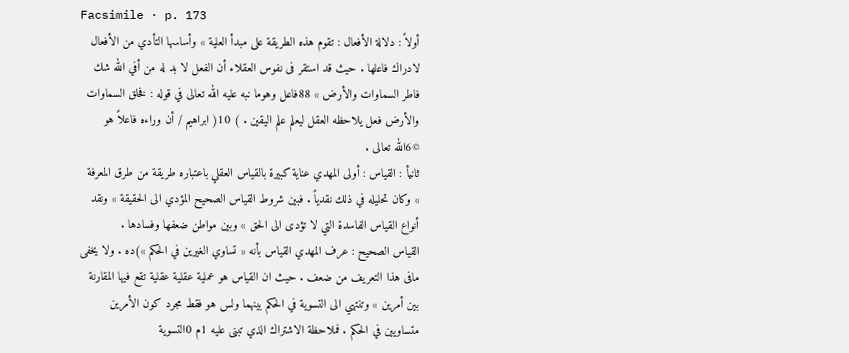Facsimile · p. 173
أولاً : دلالة الأفعال : تقوم هذه الطريقة على مبدأ العلية » وأساسها التأدي من الأفعال لادراك فاعلها . حيث قد استقر فى نفوس العقلاء أن الفعل لا بد له من أفي الله شك فاطر السماوات والأرض » 88فاعل وهوما نبه عليه الله تعالى في قوله : فخلق السماوات والأرض فعل يلاحظه العقل ليعلم علم اليقين . ) 10( ابراهيم / أن وراءه فاعلاً هو ©6الله تعالى .
ثانيأ : القياس : أولى المهدي عناية كبيرة بالقياس العقلي باعتباره طريقة من طرق المعرفة » وكان تحليله في ذلك نقدياً . فبين شروط القياس الصحيح المؤدي الى الحقيقة » ونقد أنواع القياس الفاسدة التي لا تؤدى الى الحق » وبين مواطن ضعفها وفسادها .
القياس الصحيح : عرف المهدي القياس بأنه « تساوي الغيرين في الحكم »)ده . ولا يخفى مافى هذا التعريف من ضعف . حيث ان القياس هو عملية عقلية عقلية تقع فيها المقارنة بين أمرين » وتنتهي الى التسوية في الحكم بينهما ولس هو فقط مجرد كون الأمرين متساويين في الحكم . فملاحظة الاشتراك الذي تبنى عليه 1م 0التسوية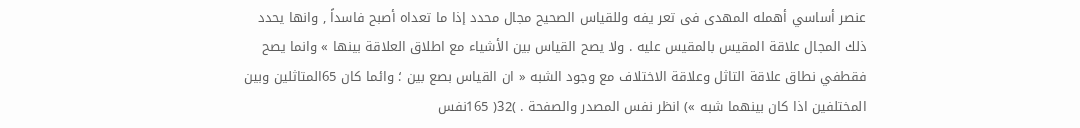عنصر أساسي أهمله المهدى فى تعر يفه وللقياس الصحيح مجال محدد إذا ما تعداه أصبح فاسداً , وانها يحدد ذلك المجال علاقة المقيس بالمقيس عليه . ولا يصح القياس بين الأشياء مع اطلاق العلاقة بينها » وانما يصح فقطفي نطاق علاقة التاثل وعلاقة الاختلاف مع وجود الشبه « ان القياس بصع بين ؛ وائما كان 65المتاثلين وبين المختلفين اذا كان بينهما شبه ») انظر نفس المصدر والصفحة . )32( 165نفس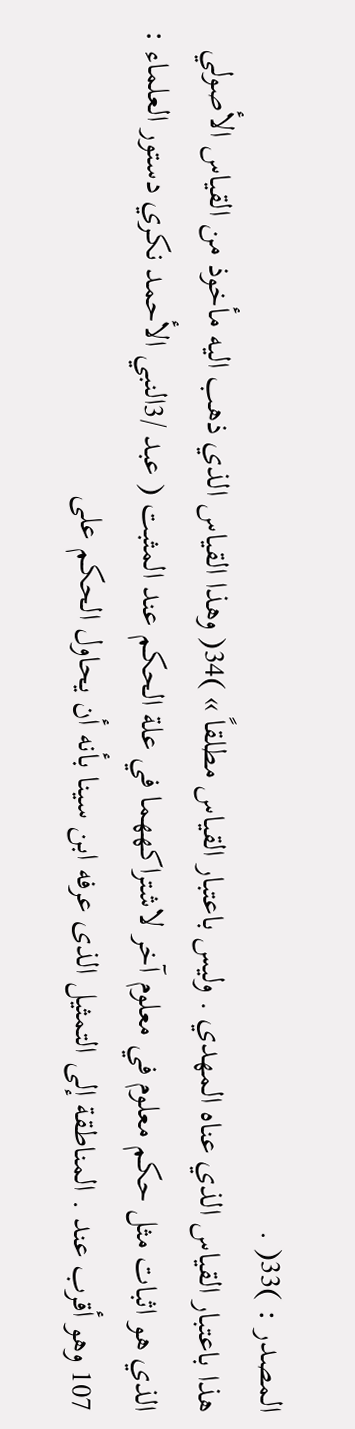المصدر : )33( .
هذا باعتبار القياس الذي عناه المهدي . وليس باعتبار القياس مطلقاً » )34( وهذا القياس الذي ذهب اليه مأخوذ من القياس الأصولي الذي هو اثبات مثل حكم معلوم في معلوم آخر لاشتراكههما في علة الحكم عند المثبت ( عبد /3النبي الأحمد نكري دستور العلماء : 107 وهو أقرب عند . المناطقة إلى التمثيل الذى عرفه ابن سينا بأنه أن يحاول الحكم على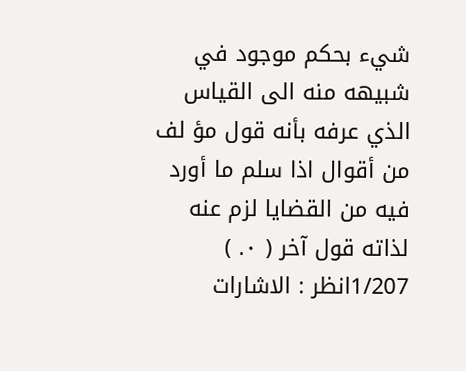شيء بحكم موجود في شبيهه منه الى القياس الذي عرفه بأنه قول مؤ لف من أقوال اذا سلم ما أورد فيه من القضايا لزم عنه لذاته قول آخر ( ٠. ) 1/207انظر : الاشارات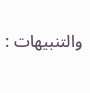والتنبيهات :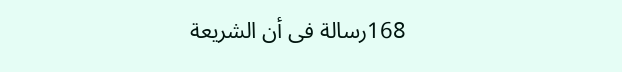168رسالة فى أن الشريعة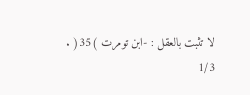لا تثبت بالعقل : -ابن تومرت )35( .
1/3